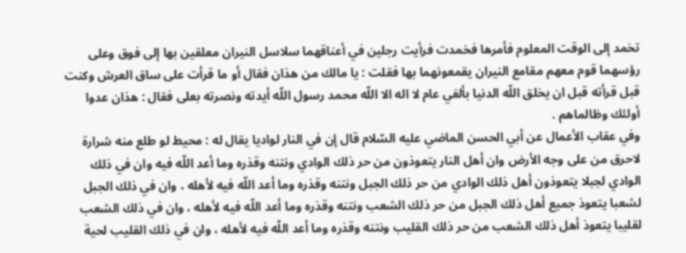تخمد إلى الوقت المعلوم فأمرها فخمدت فرأيت رجلين في أعناقهما سلاسل النيران معلقين بها إلى فوق وعلى رؤسهما قوم معهم مقامع النيران يقمعونهما بها فقلت : يا مالك من هذان فقال أو ما قرأت على ساق العرش وكنت قبل قرأته قبل ان يخلق اللّه الدنيا بألفي عام لا اله الا اللّه محمد رسول اللّه أيدته ونصرته بعلى فقال : هذان عدوا أولئك وظالماهم .
وفي عقاب الأعمال عن أبي الحسن الماضي عليه السّلام قال إن في النار لواديا يقال له : محيط لو طلع منه شرارة لاحرق من على وجه الأرض وان أهل النار يتعوذون من حر ذلك الوادي ونتنه وقذره وما أعد اللّه فيه وان في ذلك الوادي لجبلا يتعوذون أهل ذلك الوادي من حر ذلك الجبل ونتنه وقذره وما أعد اللّه فيه لأهله ، وان في ذلك الجبل لشعبا يتعوذ جميع أهل ذلك الجبل من حر ذلك الشعب ونتنه وقذره وما أعد اللّه فيه لأهله ، وان في ذلك الشعب لقليبا يتعوذ أهل ذلك الشعب من حر ذلك القليب ونتنه وقذره وما أعد اللّه فيه لأهله ، وان في ذلك القليب لحية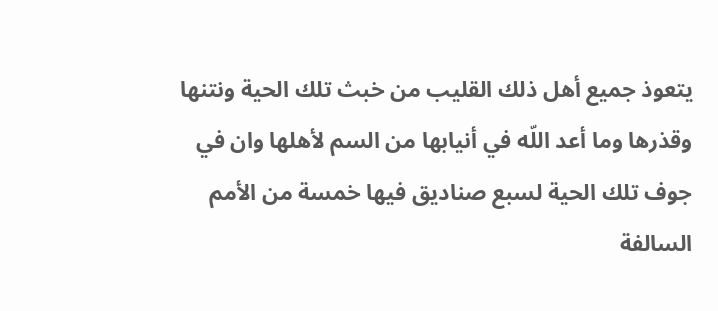يتعوذ جميع أهل ذلك القليب من خبث تلك الحية ونتنها وقذرها وما أعد اللّه في أنيابها من السم لأهلها وان في جوف تلك الحية لسبع صناديق فيها خمسة من الأمم السالفة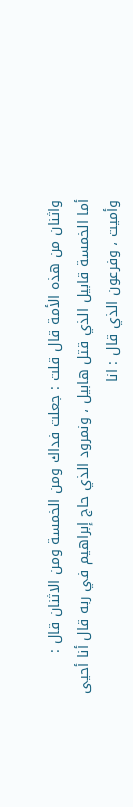واثنان من هذه الأمة قال قلت : جعلت فداك ومن الخمسة ومن الاثنان قال :
أما الخمسة قابيل الذي قتل هابيل ، ونمرود الذي حاج إبراهيم في ربه قال أنا أحيى وأميت ، وفرعون الذي قال : انا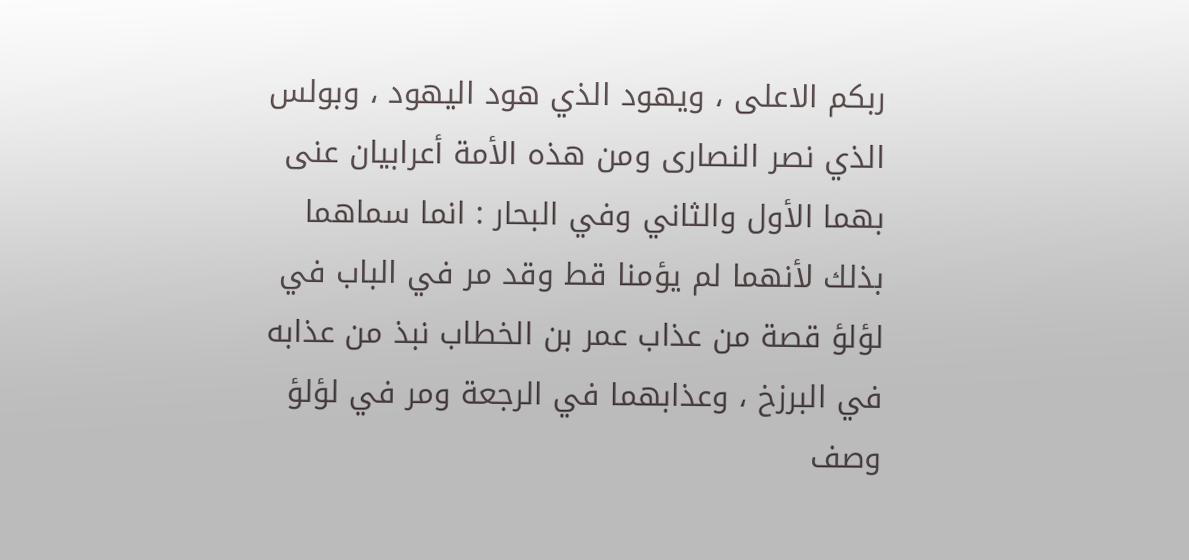ربكم الاعلى ، ويهود الذي هود اليهود ، وبولس الذي نصر النصارى ومن هذه الأمة أعرابيان عنى بهما الأول والثاني وفي البحار : انما سماهما بذلك لأنهما لم يؤمنا قط وقد مر في الباب في لؤلؤ قصة من عذاب عمر بن الخطاب نبذ من عذابه في البرزخ ، وعذابهما في الرجعة ومر في لؤلؤ وصف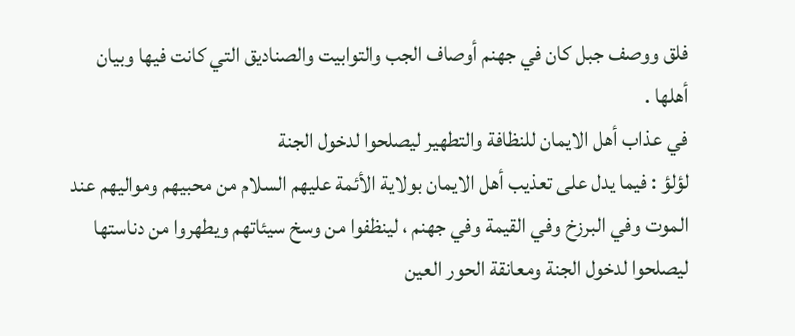فلق ووصف جبل كان في جهنم أوصاف الجب والتوابيت والصناديق التي كانت فيها وبيان أهلها .
في عذاب أهل الايمان للنظافة والتطهير ليصلحوا لدخول الجنة
لؤلؤ : فيما يدل على تعذيب أهل الايمان بولاية الأئمة عليهم السلام من محبيهم ومواليهم عند الموت وفي البرزخ وفي القيمة وفي جهنم ، لينظفوا من وسخ سيئاتهم ويطهروا من دناستها ليصلحوا لدخول الجنة ومعانقة الحور العين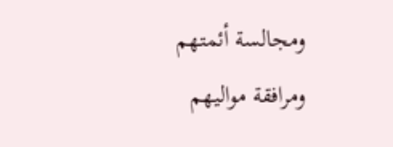ومجالسة أئمتهم ومرافقة مواليهم